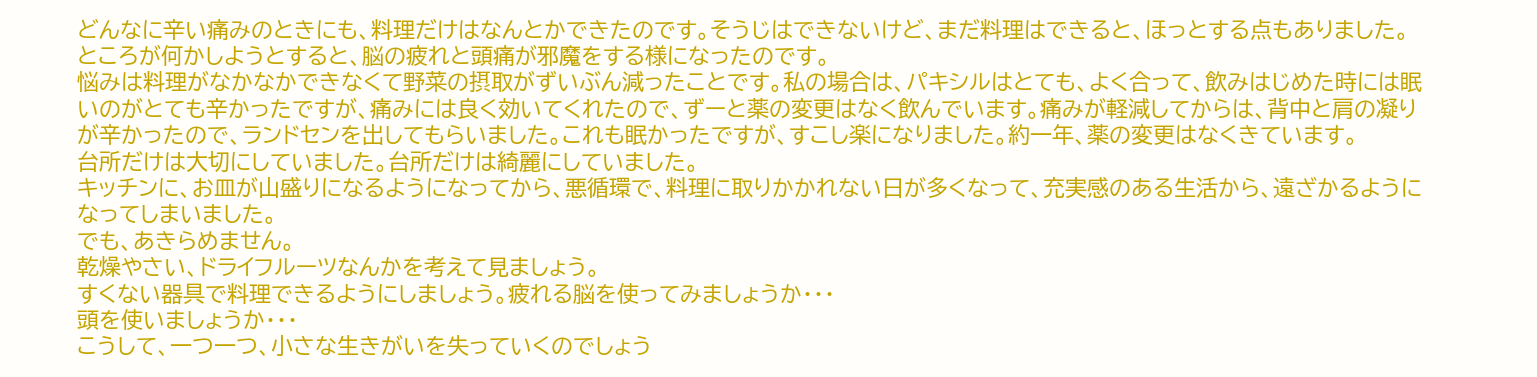どんなに辛い痛みのときにも、料理だけはなんとかできたのです。そうじはできないけど、まだ料理はできると、ほっとする点もありました。ところが何かしようとすると、脳の疲れと頭痛が邪魔をする様になったのです。
悩みは料理がなかなかできなくて野菜の摂取がずいぶん減ったことです。私の場合は、パキシルはとても、よく合って、飲みはじめた時には眠いのがとても辛かったですが、痛みには良く効いてくれたので、ずーと薬の変更はなく飲んでいます。痛みが軽減してからは、背中と肩の凝りが辛かったので、ランドセンを出してもらいました。これも眠かったですが、すこし楽になりました。約一年、薬の変更はなくきています。
台所だけは大切にしていました。台所だけは綺麗にしていました。
キッチンに、お皿が山盛りになるようになってから、悪循環で、料理に取りかかれない日が多くなって、充実感のある生活から、遠ざかるようになってしまいました。
でも、あきらめません。
乾燥やさい、ドライフルーツなんかを考えて見ましょう。
すくない器具で料理できるようにしましょう。疲れる脳を使ってみましょうか・・・
頭を使いましょうか・・・
こうして、一つ一つ、小さな生きがいを失っていくのでしょう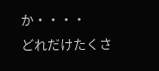か・・・・
どれだけたくさ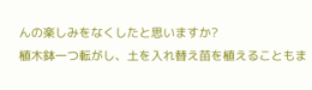んの楽しみをなくしたと思いますか?
植木鉢一つ転がし、土を入れ替え苗を植えることもま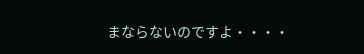まならないのですよ・・・・